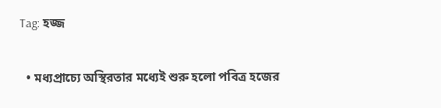Tag: হজ্জ

  • মধ্যপ্রাচ্যে অস্থিরতার মধ্যেই শুরু হলো পবিত্র হজের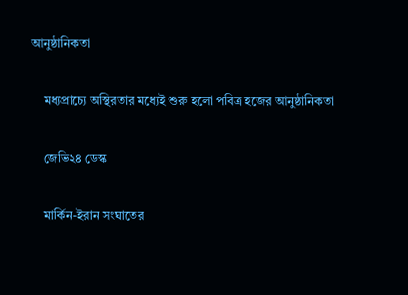আনুষ্ঠানিকতা

    মধ্যপ্রাচ্যে অস্থিরতার মধ্যেই শুরু হলো পবিত্র হজের আনুষ্ঠানিকতা

    জেভি২৪ ডেস্ক

    মার্কিন-ইরান সংঘাতের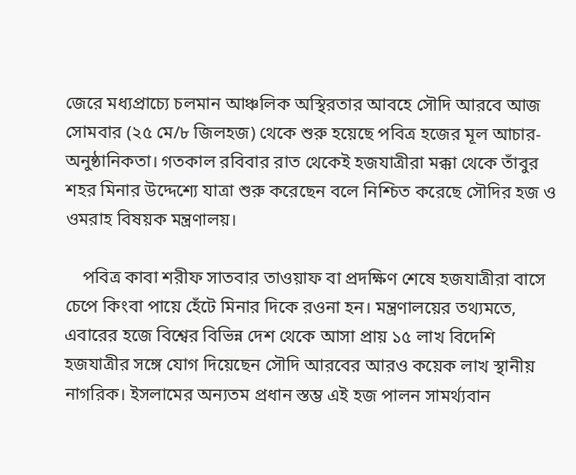জেরে মধ্যপ্রাচ্যে চলমান আঞ্চলিক অস্থিরতার আবহে সৌদি আরবে আজ সোমবার (২৫ মে/৮ জিলহজ) থেকে শুরু হয়েছে পবিত্র হজের মূল আচার-অনুষ্ঠানিকতা। গতকাল রবিবার রাত থেকেই হজযাত্রীরা মক্কা থেকে তাঁবুর শহর মিনার উদ্দেশ্যে যাত্রা শুরু করেছেন বলে নিশ্চিত করেছে সৌদির হজ ও ওমরাহ বিষয়ক মন্ত্রণালয়।

    পবিত্র কাবা শরীফ সাতবার তাওয়াফ বা প্রদক্ষিণ শেষে হজযাত্রীরা বাসে চেপে কিংবা পায়ে হেঁটে মিনার দিকে রওনা হন। মন্ত্রণালয়ের তথ্যমতে, এবারের হজে বিশ্বের বিভিন্ন দেশ থেকে আসা প্রায় ১৫ লাখ বিদেশি হজযাত্রীর সঙ্গে যোগ দিয়েছেন সৌদি আরবের আরও কয়েক লাখ স্থানীয় নাগরিক। ইসলামের অন্যতম প্রধান স্তম্ভ এই হজ পালন সামর্থ্যবান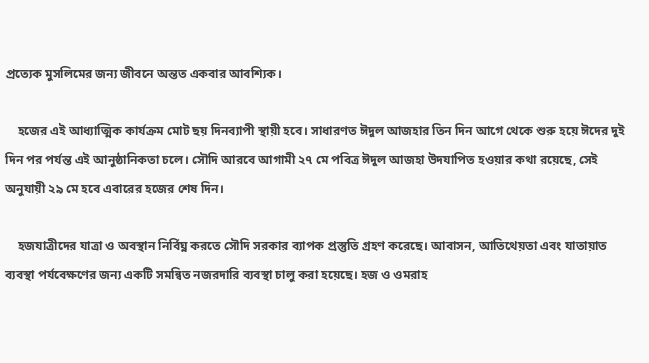প্রত্যেক মুসলিমের জন্য জীবনে অন্তত একবার আবশ্যিক।

    হজের এই আধ্যাত্মিক কার্যক্রম মোট ছয় দিনব্যাপী স্থায়ী হবে। সাধারণত ঈদুল আজহার তিন দিন আগে থেকে শুরু হয়ে ঈদের দুই দিন পর পর্যন্ত এই আনুষ্ঠানিকতা চলে। সৌদি আরবে আগামী ২৭ মে পবিত্র ঈদুল আজহা উদযাপিত হওয়ার কথা রয়েছে, সেই অনুযায়ী ২৯ মে হবে এবারের হজের শেষ দিন।

    হজযাত্রীদের যাত্রা ও অবস্থান নির্বিঘ্ন করতে সৌদি সরকার ব্যাপক প্রস্তুতি গ্রহণ করেছে। আবাসন, আতিথেয়তা এবং যাতায়াত ব্যবস্থা পর্যবেক্ষণের জন্য একটি সমন্বিত নজরদারি ব্যবস্থা চালু করা হয়েছে। হজ ও ওমরাহ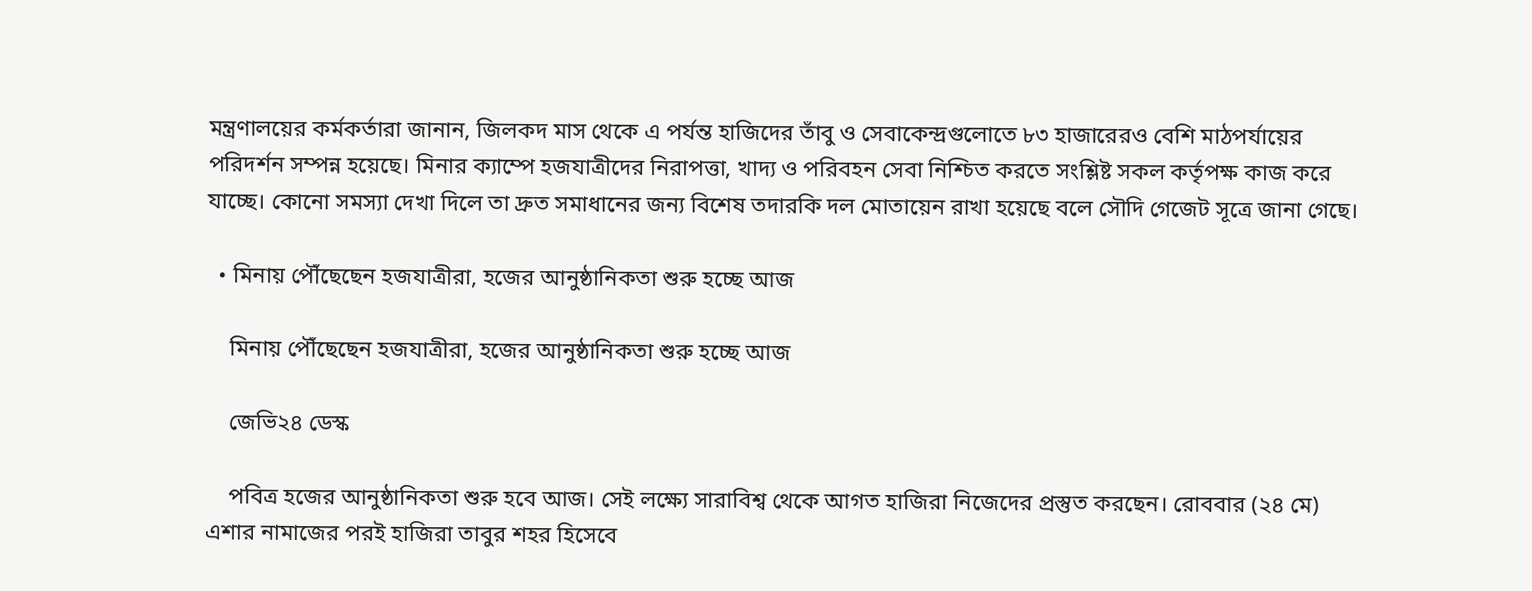মন্ত্রণালয়ের কর্মকর্তারা জানান, জিলকদ মাস থেকে এ পর্যন্ত হাজিদের তাঁবু ও সেবাকেন্দ্রগুলোতে ৮৩ হাজারেরও বেশি মাঠপর্যায়ের পরিদর্শন সম্পন্ন হয়েছে। মিনার ক্যাম্পে হজযাত্রীদের নিরাপত্তা, খাদ্য ও পরিবহন সেবা নিশ্চিত করতে সংশ্লিষ্ট সকল কর্তৃপক্ষ কাজ করে যাচ্ছে। কোনো সমস্যা দেখা দিলে তা দ্রুত সমাধানের জন্য বিশেষ তদারকি দল মোতায়েন রাখা হয়েছে বলে সৌদি গেজেট সূত্রে জানা গেছে।

  • মিনায় পৌঁছেছেন হজযাত্রীরা, হজের আনুষ্ঠানিকতা শুরু হচ্ছে আজ

    মিনায় পৌঁছেছেন হজযাত্রীরা, হজের আনুষ্ঠানিকতা শুরু হচ্ছে আজ

    জেভি২৪ ডেস্ক

    পবিত্র হজের আনুষ্ঠানিকতা শুরু হবে আজ। সেই লক্ষ্যে সারাবিশ্ব থেকে আগত হাজিরা নিজেদের প্রস্তুত করছেন। রোববার (২৪ মে) এশার নামাজের পরই হাজিরা তাবুর শহর হিসেবে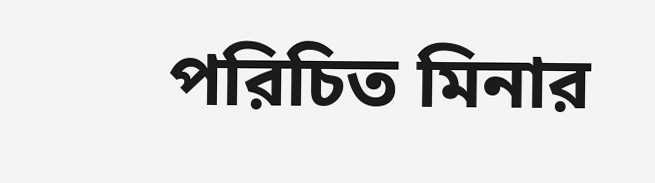পরিচিত মিনার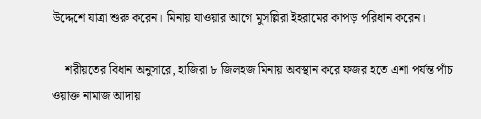উদ্দেশে যাত্রা শুরু করেন। মিনায় যাওয়ার আগে মুসল্লিরা ইহরামের কাপড় পরিধান করেন।

    শরীয়তের বিধান অনুসারে, হাজিরা ৮ জিলহজ মিনায় অবস্থান করে ফজর হতে এশা পর্যন্ত পাঁচ ওয়াক্ত নামাজ আদায়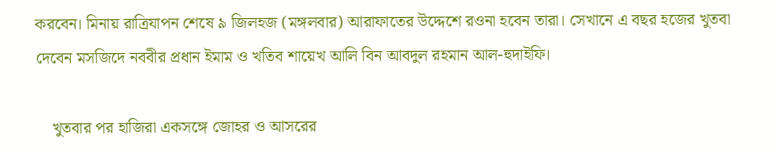করবেন। মিনায় রাত্রিযাপন শেষে ৯ জিলহজ (মঙ্গলবার) আরাফাতের উদ্দেশে রওনা হবেন তারা। সেখানে এ বছর হজের খুতবা দেবেন মসজিদে নববীর প্রধান ইমাম ও খতিব শায়েখ আলি বিন আবদুল রহমান আল-হুদাইফি।

    খুতবার পর হাজিরা একসঙ্গে জোহর ও আসরের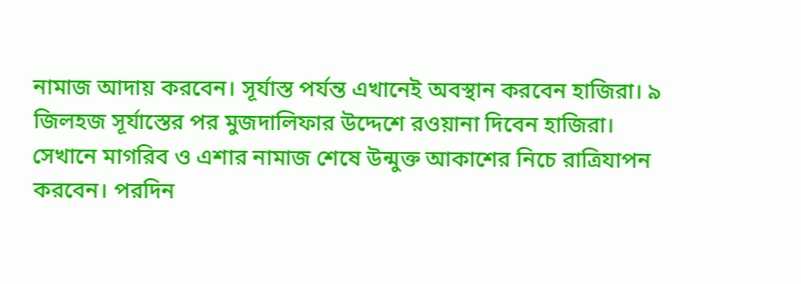নামাজ আদায় করবেন। সূর্যাস্ত পর্যন্ত এখানেই অবস্থান করবেন হাজিরা। ৯ জিলহজ সূর্যাস্তের পর মুজদালিফার উদ্দেশে রওয়ানা দিবেন হাজিরা। সেখানে মাগরিব ও এশার নামাজ শেষে উন্মুক্ত আকাশের নিচে রাত্রিযাপন করবেন। পরদিন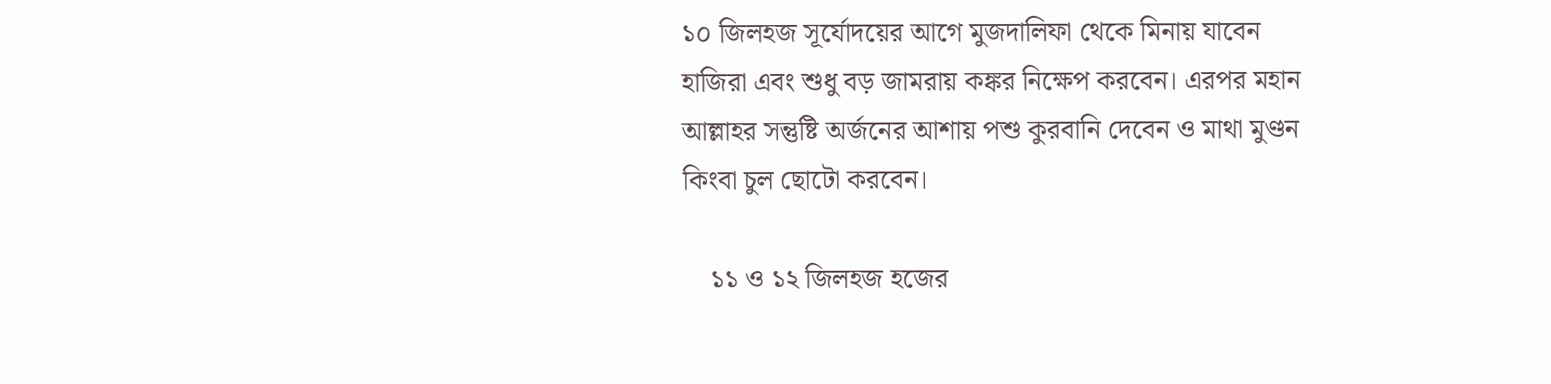১০ জিলহজ সূর্যোদয়ের আগে মুজদালিফা থেকে মিনায় যাবেন হাজিরা এবং শুধু বড় জামরায় কঙ্কর নিক্ষেপ করবেন। এরপর মহান আল্লাহর সন্তুষ্টি অর্জনের আশায় পশু কুরবানি দেবেন ও মাথা মুণ্ডন কিংবা চুল ছোটো করবেন।

    ১১ ও ১২ জিলহজ হজের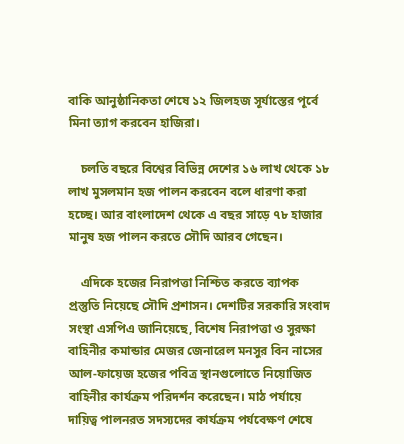বাকি আনুষ্ঠানিকতা শেষে ১২ জিলহজ সূর্যাস্তের পূর্বে মিনা ত্যাগ করবেন হাজিরা।

    চলতি বছরে বিশ্বের বিভিন্ন দেশের ১৬ লাখ থেকে ১৮ লাখ মুসলমান হজ পালন করবেন বলে ধারণা করা হচ্ছে। আর বাংলাদেশ থেকে এ বছর সাড়ে ৭৮ হাজার মানুষ হজ পালন করতে সৌদি আরব গেছেন।

    এদিকে হজের নিরাপত্তা নিশ্চিত করতে ব্যাপক প্রস্তুতি নিয়েছে সৌদি প্রশাসন। দেশটির সরকারি সংবাদ সংস্থা এসপিএ জানিয়েছে, বিশেষ নিরাপত্তা ও সুরক্ষা বাহিনীর কমান্ডার মেজর জেনারেল মনসুর বিন নাসের আল-ফায়েজ হজের পবিত্র স্থানগুলোতে নিয়োজিত বাহিনীর কার্যক্রম পরিদর্শন করেছেন। মাঠ পর্যায়ে দায়িত্ব পালনরত সদস্যদের কার্যক্রম পর্যবেক্ষণ শেষে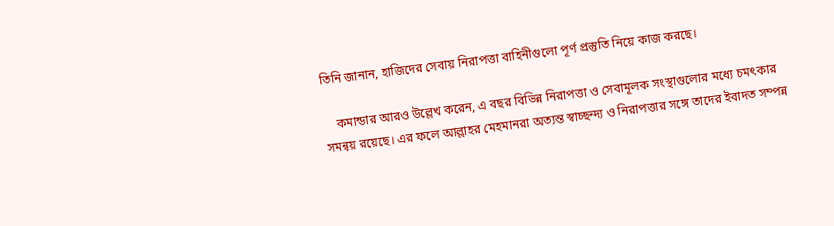তিনি জানান, হাজিদের সেবায় নিরাপত্তা বাহিনীগুলো পূর্ণ প্রস্তুতি নিয়ে কাজ করছে।

    কমান্ডার আরও উল্লেখ করেন, এ বছর বিভিন্ন নিরাপত্তা ও সেবামূলক সংস্থাগুলোর মধ্যে চমৎকার সমন্বয় রয়েছে। এর ফলে আল্লাহর মেহমানরা অত্যন্ত স্বাচ্ছন্দ্য ও নিরাপত্তার সঙ্গে তাদের ইবাদত সম্পন্ন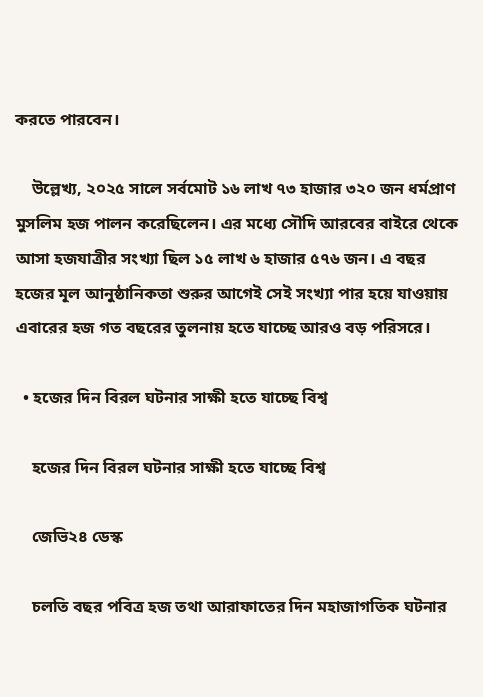করতে পারবেন।

    উল্লেখ্য, ২০২৫ সালে সর্বমোট ১৬ লাখ ৭৩ হাজার ৩২০ জন ধর্মপ্রাণ মুসলিম হজ পালন করেছিলেন। এর মধ্যে সৌদি আরবের বাইরে থেকে আসা হজযাত্রীর সংখ্যা ছিল ১৫ লাখ ৬ হাজার ৫৭৬ জন। এ বছর হজের মূল আনুষ্ঠানিকতা শুরুর আগেই সেই সংখ্যা পার হয়ে যাওয়ায় এবারের হজ গত বছরের তুলনায় হতে যাচ্ছে আরও বড় পরিসরে।

  • হজের দিন বিরল ঘটনার সাক্ষী হতে যাচ্ছে বিশ্ব

    হজের দিন বিরল ঘটনার সাক্ষী হতে যাচ্ছে বিশ্ব

    জেভি২৪ ডেস্ক

    চলতি বছর পবিত্র হজ তথা আরাফাতের দিন মহাজাগতিক ঘটনার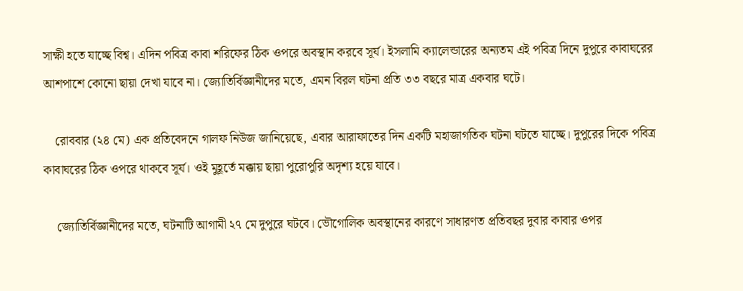সাক্ষী হতে যাচ্ছে বিশ্ব। এদিন পবিত্র কাবা শরিফের ঠিক ওপরে অবস্থান করবে সূর্য। ইসলামি ক্যালেন্ডারের অন্যতম এই পবিত্র দিনে দুপুরে কাবাঘরের আশপাশে কোনো ছায়া দেখা যাবে না। জ্যোতির্বিজ্ঞানীদের মতে, এমন বিরল ঘটনা প্রতি ৩৩ বছরে মাত্র একবার ঘটে।

    রোববার (২৪ মে) এক প্রতিবেদনে গালফ নিউজ জানিয়েছে, এবার আরাফাতের দিন একটি মহাজাগতিক ঘটনা ঘটতে যাচ্ছে। দুপুরের দিকে পবিত্র কাবাঘরের ঠিক ওপরে থাকবে সূর্য। ওই মুহূর্তে মক্কায় ছায়া পুরোপুরি অদৃশ্য হয়ে যাবে।

    জ্যোতির্বিজ্ঞানীদের মতে, ঘটনাটি আগামী ২৭ মে দুপুরে ঘটবে। ভৌগোলিক অবস্থানের কারণে সাধারণত প্রতিবছর দুবার কাবার ওপর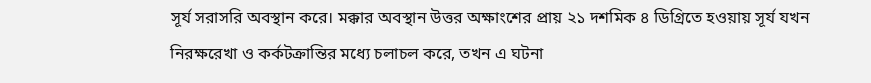সূর্য সরাসরি অবস্থান করে। মক্কার অবস্থান উত্তর অক্ষাংশের প্রায় ২১ দশমিক ৪ ডিগ্রিতে হওয়ায় সূর্য যখন নিরক্ষরেখা ও কর্কটক্রান্তির মধ্যে চলাচল করে, তখন এ ঘটনা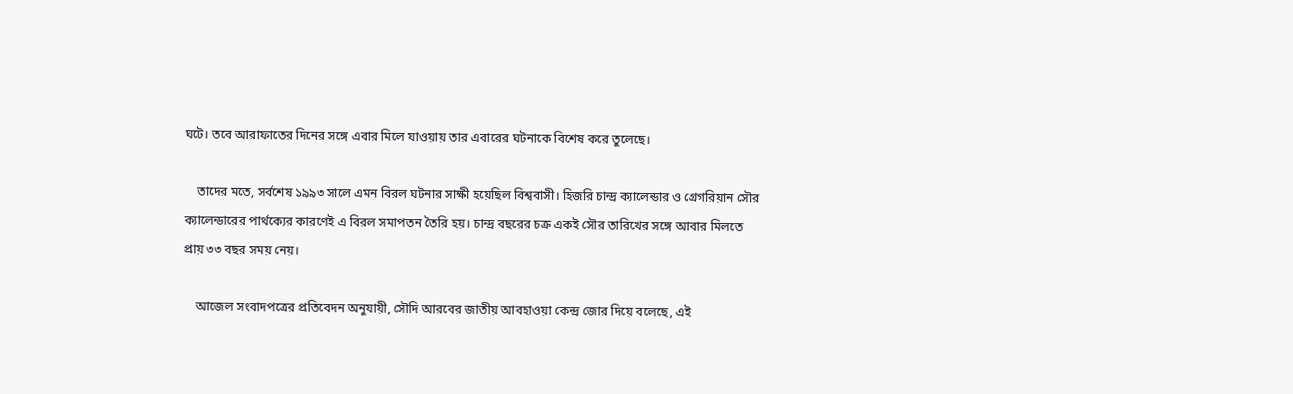ঘটে। তবে আরাফাতের দিনের সঙ্গে এবার মিলে যাওয়ায় তার এবারের ঘটনাকে বিশেষ করে তুলেছে।

    তাদের মতে, সর্বশেষ ১৯৯৩ সালে এমন বিরল ঘটনার সাক্ষী হয়েছিল বিশ্ববাসী। হিজরি চান্দ্র ক্যালেন্ডার ও গ্রেগরিয়ান সৌর ক্যালেন্ডারের পার্থক্যের কারণেই এ বিরল সমাপতন তৈরি হয়। চান্দ্র বছরের চক্র একই সৌর তারিখের সঙ্গে আবার মিলতে প্রায় ৩৩ বছর সময় নেয়।

    আজেল সংবাদপত্রের প্রতিবেদন অনুযায়ী, সৌদি আরবের জাতীয় আবহাওয়া কেন্দ্র জোর দিয়ে বলেছে, এই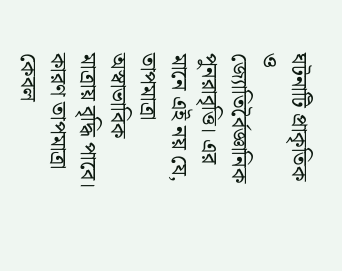ঘটনাটি প্রাকৃতিক ও জ্যোতির্বৈজ্ঞানিক পুনরাবৃত্তি। এর মানে এই নয় যে, তাপমাত্রা অস্বাভাবিক মাত্রায় বৃদ্ধি পাবে। কারণ তাপমাত্রা কেবল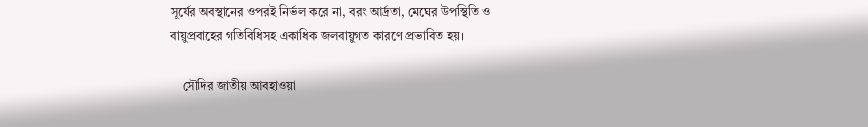সূর্যের অবস্থানের ওপরই নির্ভল করে না, বরং আর্দ্রতা, মেঘের উপস্থিতি ও বায়ুপ্রবাহের গতিবিধিসহ একাধিক জলবায়ুগত কারণে প্রভাবিত হয়।

    সৌদির জাতীয় আবহাওয়া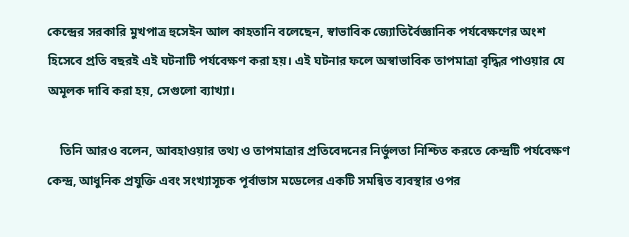কেন্দ্রের সরকারি মুখপাত্র হুসেইন আল কাহতানি বলেছেন, স্বাভাবিক জ্যোতির্বৈজ্ঞানিক পর্যবেক্ষণের অংশ হিসেবে প্রতি বছরই এই ঘটনাটি পর্যবেক্ষণ করা হয়। এই ঘটনার ফলে অস্বাভাবিক তাপমাত্রা বৃদ্ধির পাওয়ার যে অমূলক দাবি করা হয়, সেগুলো ব্যাখ্যা।

    তিনি আরও বলেন, আবহাওয়ার তথ্য ও তাপমাত্রার প্রতিবেদনের নির্ভুলতা নিশ্চিত করতে কেন্দ্রটি পর্যবেক্ষণ কেন্দ্র, আধুনিক প্রযুক্তি এবং সংখ্যাসূচক পূর্বাভাস মডেলের একটি সমন্বিত ব্যবস্থার ওপর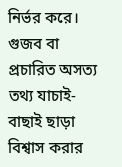নির্ভর করে। গুজব বা প্রচারিত অসত্য তথ্য যাচাই-বাছাই ছাড়া বিশ্বাস করার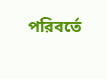পরিবর্তে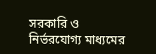সরকারি ও নির্ভরযোগ্য মাধ্যমের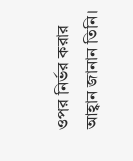ওপর নির্ভর করার আহ্বান জানান তিনি।